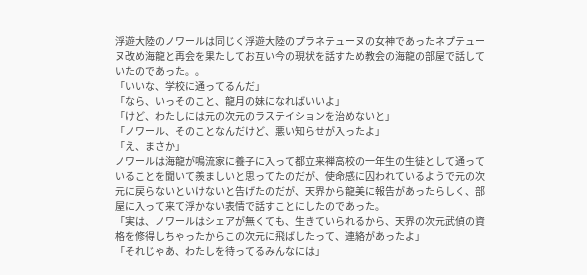浮遊大陸のノワールは同じく浮遊大陸のプラネテューヌの女神であったネプテューヌ改め海龍と再会を果たしてお互い今の現状を話すため教会の海龍の部屋で話していたのであった。。
「いいな、学校に通ってるんだ」
「なら、いっそのこと、龍月の妹になればいいよ」
「けど、わたしには元の次元のラステイションを治めないと」
「ノワール、そのことなんだけど、悪い知らせが入ったよ」
「え、まさか」
ノワールは海龍が鳴流家に養子に入って都立来禅高校の一年生の生徒として通っていることを聞いて羨ましいと思ってたのだが、使命感に囚われているようで元の次元に戻らないといけないと告げたのだが、天界から龍美に報告があったらしく、部屋に入って来て浮かない表情で話すことにしたのであった。
「実は、ノワールはシェアが無くても、生きていられるから、天界の次元武偵の資格を修得しちゃったからこの次元に飛ばしたって、連絡があったよ」
「それじゃあ、わたしを待ってるみんなには」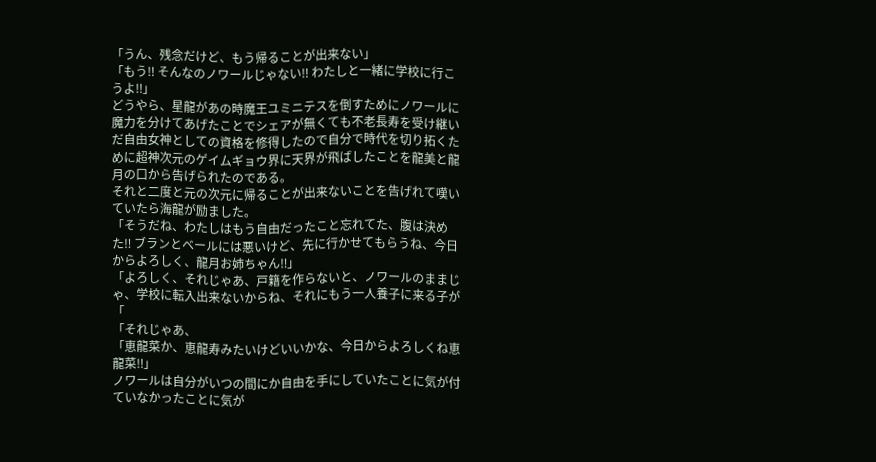「うん、残念だけど、もう帰ることが出来ない」
「もう‼ そんなのノワールじゃない‼ わたしと一緒に学校に行こうよ‼」
どうやら、星龍があの時魔王ユミニテスを倒すためにノワールに魔力を分けてあげたことでシェアが無くても不老長寿を受け継いだ自由女神としての資格を修得したので自分で時代を切り拓くために超神次元のゲイムギョウ界に天界が飛ばしたことを龍美と龍月の口から告げられたのである。
それと二度と元の次元に帰ることが出来ないことを告げれて嘆いていたら海龍が励ました。
「そうだね、わたしはもう自由だったこと忘れてた、腹は決めた‼ ブランとベールには悪いけど、先に行かせてもらうね、今日からよろしく、龍月お姉ちゃん‼」
「よろしく、それじゃあ、戸籍を作らないと、ノワールのままじゃ、学校に転入出来ないからね、それにもう一人養子に来る子が「
「それじゃあ、
「恵龍菜か、恵龍寿みたいけどいいかな、今日からよろしくね恵龍菜‼」
ノワールは自分がいつの間にか自由を手にしていたことに気が付ていなかったことに気が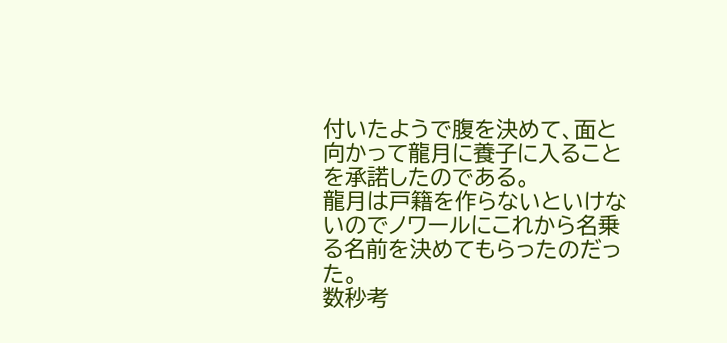付いたようで腹を決めて、面と向かって龍月に養子に入ることを承諾したのである。
龍月は戸籍を作らないといけないのでノワールにこれから名乗る名前を決めてもらったのだった。
数秒考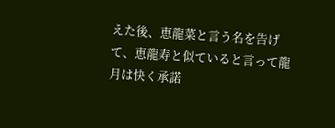えた後、恵龍菜と言う名を告げて、恵龍寿と似ていると言って龍月は快く承諾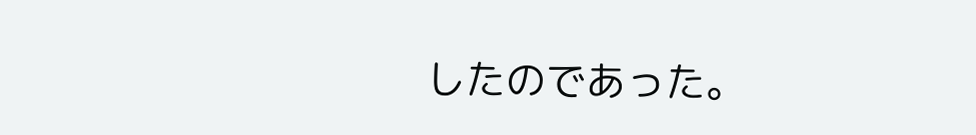したのであった。